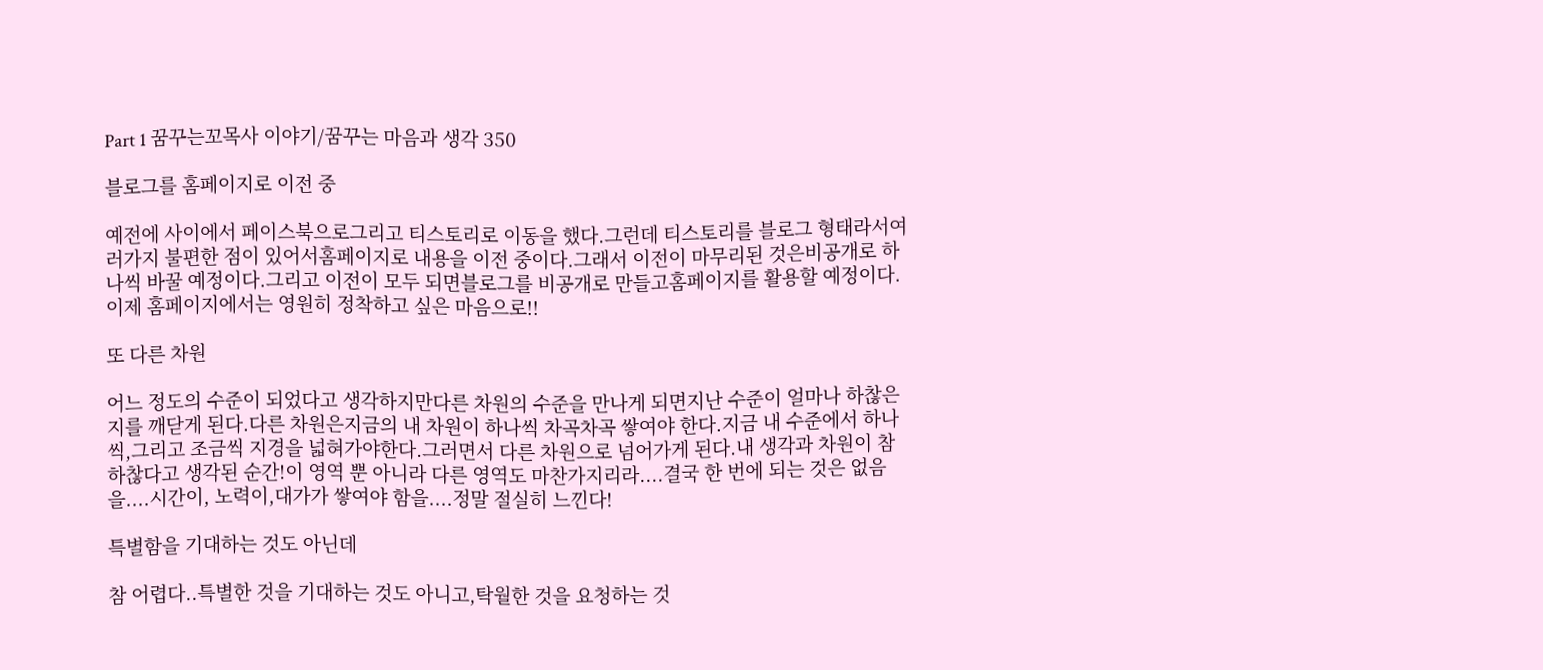Part 1 꿈꾸는꼬목사 이야기/꿈꾸는 마음과 생각 350

블로그를 홈페이지로 이전 중

예전에 사이에서 페이스북으로그리고 티스토리로 이동을 했다.그런데 티스토리를 블로그 형태라서여러가지 불편한 점이 있어서홈페이지로 내용을 이전 중이다.그래서 이전이 마무리된 것은비공개로 하나씩 바꿀 예정이다.그리고 이전이 모두 되면블로그를 비공개로 만들고홈페이지를 활용할 예정이다.이제 홈페이지에서는 영원히 정착하고 싶은 마음으로!!

또 다른 차원

어느 정도의 수준이 되었다고 생각하지만다른 차원의 수준을 만나게 되면지난 수준이 얼마나 하찮은지를 깨닫게 된다.다른 차원은지금의 내 차원이 하나씩 차곡차곡 쌓여야 한다.지금 내 수준에서 하나씩,그리고 조금씩 지경을 넓혀가야한다.그러면서 다른 차원으로 넘어가게 된다.내 생각과 차원이 참 하찮다고 생각된 순간!이 영역 뿐 아니라 다른 영역도 마찬가지리라....결국 한 번에 되는 것은 없음을....시간이, 노력이,대가가 쌓여야 함을....정말 절실히 느낀다!

특별함을 기대하는 것도 아닌데

참 어렵다..특별한 것을 기대하는 것도 아니고,탁월한 것을 요청하는 것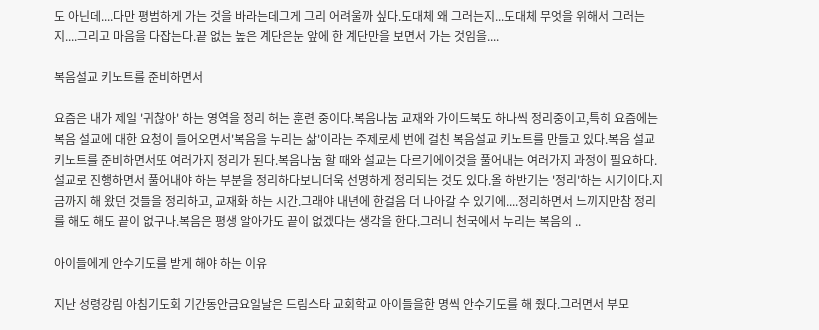도 아닌데....다만 평범하게 가는 것을 바라는데그게 그리 어려울까 싶다.도대체 왜 그러는지...도대체 무엇을 위해서 그러는지....그리고 마음을 다잡는다.끝 없는 높은 계단은눈 앞에 한 계단만을 보면서 가는 것임을....

복음설교 키노트를 준비하면서

요즘은 내가 제일 '귀찮아' 하는 영역을 정리 허는 훈련 중이다.복음나눔 교재와 가이드북도 하나씩 정리중이고,특히 요즘에는 복음 설교에 대한 요청이 들어오면서'복음을 누리는 삶'이라는 주제로세 번에 걸친 복음설교 키노트를 만들고 있다.복음 설교 키노트를 준비하면서또 여러가지 정리가 된다.복음나눔 할 때와 설교는 다르기에이것을 풀어내는 여러가지 과정이 필요하다.설교로 진행하면서 풀어내야 하는 부분을 정리하다보니더욱 선명하게 정리되는 것도 있다.올 하반기는 '정리'하는 시기이다.지금까지 해 왔던 것들을 정리하고, 교재화 하는 시간.그래야 내년에 한걸음 더 나아갈 수 있기에....정리하면서 느끼지만참 정리를 해도 해도 끝이 없구나.복음은 평생 알아가도 끝이 없겠다는 생각을 한다.그러니 천국에서 누리는 복음의 ..

아이들에게 안수기도를 받게 해야 하는 이유

지난 성령강림 아침기도회 기간동안금요일날은 드림스타 교회학교 아이들을한 명씩 안수기도를 해 줬다.그러면서 부모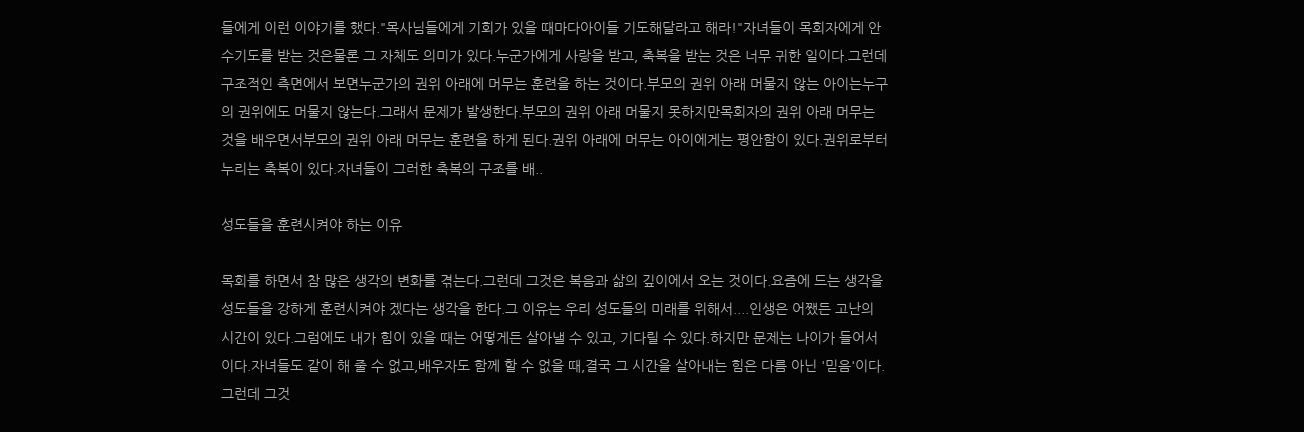들에게 이런 이야기를 했다."목사님들에게 기회가 있을 때마다아이들 기도해달라고 해라!"자녀들이 목회자에게 안수기도를 받는 것은물론 그 자체도 의미가 있다.누군가에게 사랑을 받고, 축복을 받는 것은 너무 귀한 일이다.그런데 구조적인 측면에서 보면누군가의 권위 아래에 머무는 훈련을 하는 것이다.부모의 권위 아래 머물지 않는 아이는누구의 권위에도 머물지 않는다.그래서 문제가 발생한다.부모의 권위 아래 머물지 못하지만목회자의 권위 아래 머무는 것을 배우면서부모의 권위 아래 머무는 훈련을 하게 된다.권위 아래에 머무는 아이에게는 평안함이 있다.권위로부터 누리는 축복이 있다.자녀들이 그러한 축복의 구조를 배..

성도들을 훈련시켜야 하는 이유

목회를 하면서 참 많은 생각의 변화를 겪는다.그런데 그것은 복음과 삶의 깊이에서 오는 것이다.요즘에 드는 생각을성도들을 강하게 훈련시켜야 겠다는 생각을 한다.그 이유는 우리 성도들의 미래를 위해서....인생은 어쨌든 고난의 시간이 있다.그럼에도 내가 힘이 있을 때는 어떻게든 살아낼 수 있고, 기다릴 수 있다.하지만 문제는 나이가 들어서이다.자녀들도 같이 해 줄 수 없고,배우자도 함께 할 수 없을 때,결국 그 시간을 살아내는 힘은 다름 아닌 '믿음'이다.그런데 그것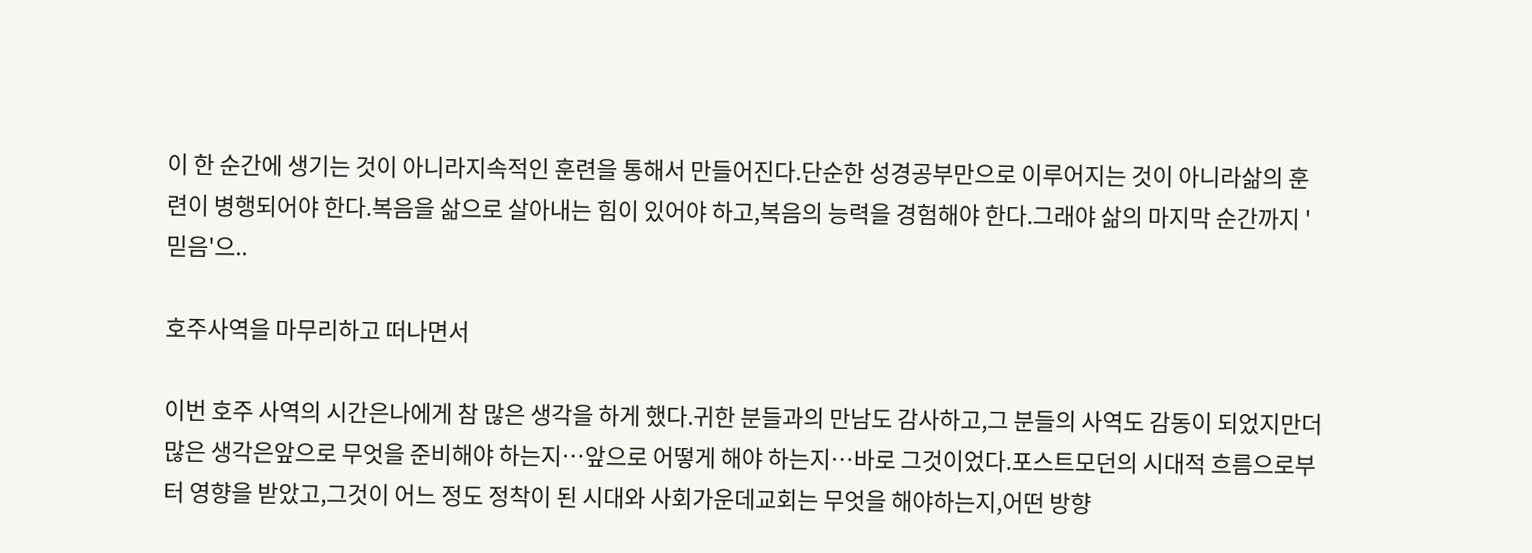이 한 순간에 생기는 것이 아니라지속적인 훈련을 통해서 만들어진다.단순한 성경공부만으로 이루어지는 것이 아니라삶의 훈련이 병행되어야 한다.복음을 삶으로 살아내는 힘이 있어야 하고,복음의 능력을 경험해야 한다.그래야 삶의 마지막 순간까지 '믿음'으..

호주사역을 마무리하고 떠나면서

이번 호주 사역의 시간은나에게 참 많은 생각을 하게 했다.귀한 분들과의 만남도 감사하고,그 분들의 사역도 감동이 되었지만더 많은 생각은앞으로 무엇을 준비해야 하는지…앞으로 어떻게 해야 하는지…바로 그것이었다.포스트모던의 시대적 흐름으로부터 영향을 받았고,그것이 어느 정도 정착이 된 시대와 사회가운데교회는 무엇을 해야하는지,어떤 방향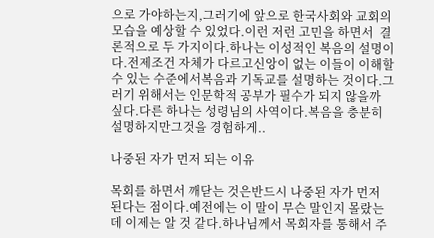으로 가야하는지,그러기에 앞으로 한국사회와 교회의 모습을 예상할 수 있었다.이런 저런 고민을 하면서  결론적으로 두 가지이다.하나는 이성적인 복음의 설명이다.전제조건 자체가 다르고신앙이 없는 이들이 이해할 수 있는 수준에서복음과 기독교를 설명하는 것이다.그러기 위해서는 인문학적 공부가 필수가 되지 않을까 싶다.다른 하나는 성령님의 사역이다.복음을 충분히 설명하지만그것을 경험하게..

나중된 자가 먼저 되는 이유

목회를 하면서 깨닫는 것은반드시 나중된 자가 먼저 된다는 점이다.예전에는 이 말이 무슨 말인지 몰랐는데 이제는 알 것 같다.하나님께서 목회자를 통해서 주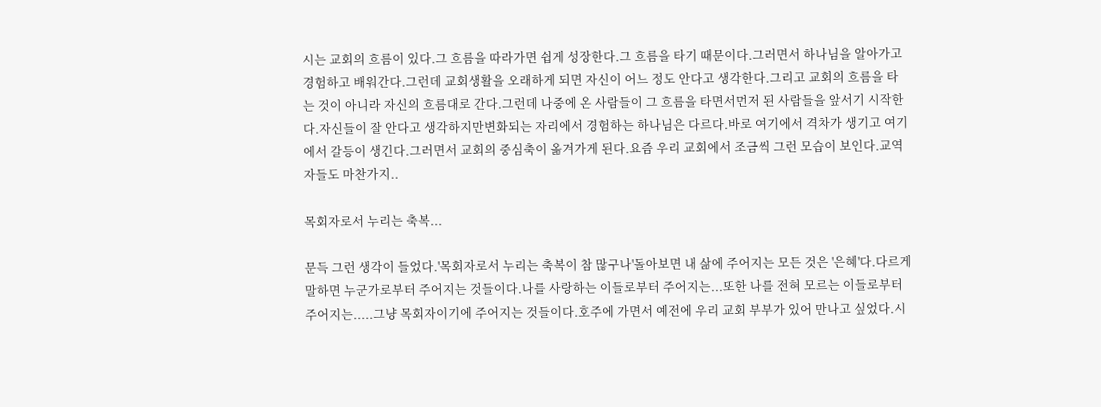시는 교회의 흐름이 있다.그 흐름을 따라가면 쉽게 성장한다.그 흐름을 타기 때문이다.그러면서 하나님을 알아가고 경험하고 배워간다.그런데 교회생활을 오래하게 되면 자신이 어느 정도 안다고 생각한다.그리고 교회의 흐름을 타는 것이 아니라 자신의 흐름대로 간다.그런데 나중에 온 사람들이 그 흐름을 타면서먼저 된 사람들을 앞서기 시작한다.자신들이 잘 안다고 생각하지만변화되는 자리에서 경험하는 하나님은 다르다.바로 여기에서 격차가 생기고 여기에서 갈등이 생긴다.그러면서 교회의 중심축이 옮겨가게 된다.요즘 우리 교회에서 조금씩 그런 모습이 보인다.교역자들도 마찬가지..

목회자로서 누리는 축복...

문득 그런 생각이 들었다.'목회자로서 누리는 축복이 참 많구나'돌아보면 내 삶에 주어지는 모든 것은 '은혜'다.다르게 말하면 누군가로부터 주어지는 것들이다.나를 사랑하는 이들로부터 주어지는...또한 나를 전혀 모르는 이들로부터 주어지는.....그냥 목회자이기에 주어지는 것들이다.호주에 가면서 예전에 우리 교회 부부가 있어 만나고 싶었다.시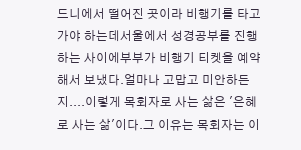드니에서 떨어진 곳이라 비행기를 타고 가야 하는데서울에서 성경공부를 진행하는 사이에부부가 비행기 티켓을 예약해서 보냈다.얼마나 고맙고 미안하든지....이렇게 목회자로 사는 삶은 '은혜로 사는 삶'이다.그 이유는 목회자는 이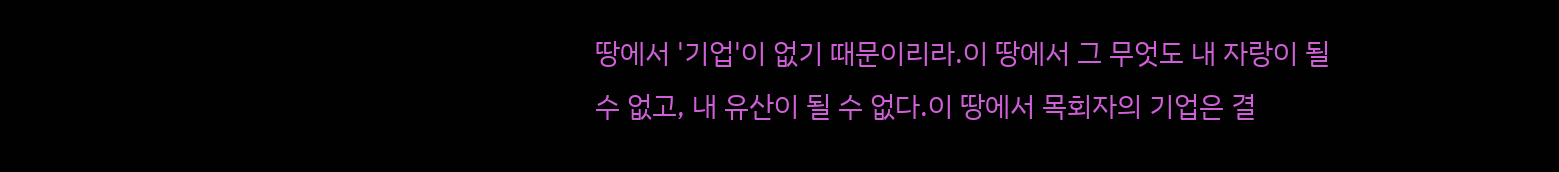땅에서 '기업'이 없기 때문이리라.이 땅에서 그 무엇도 내 자랑이 될 수 없고, 내 유산이 될 수 없다.이 땅에서 목회자의 기업은 결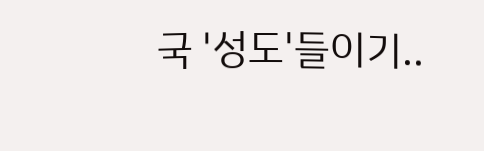국 '성도'들이기..